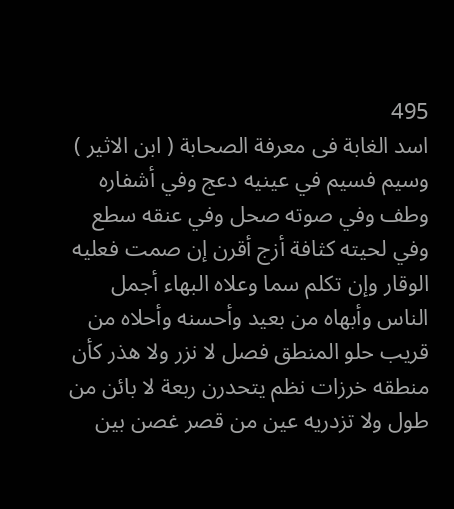495
اسد الغابة فى معرفة الصحابة ( ابن الاثير )
وسيم فسيم في عينيه دعج وفي أشفاره وطف وفي صوته صحل وفي عنقه سطع وفي لحيته كثافة أزج أقرن إن صمت فعليه الوقار وإن تكلم سما وعلاه البهاء أجمل الناس وأبهاه من بعيد وأحسنه وأحلاه من قريب حلو المنطق فصل لا نزر ولا هذر كأن منطقه خرزات نظم يتحدرن ربعة لا بائن من طول ولا تزدريه عين من قصر غصن بين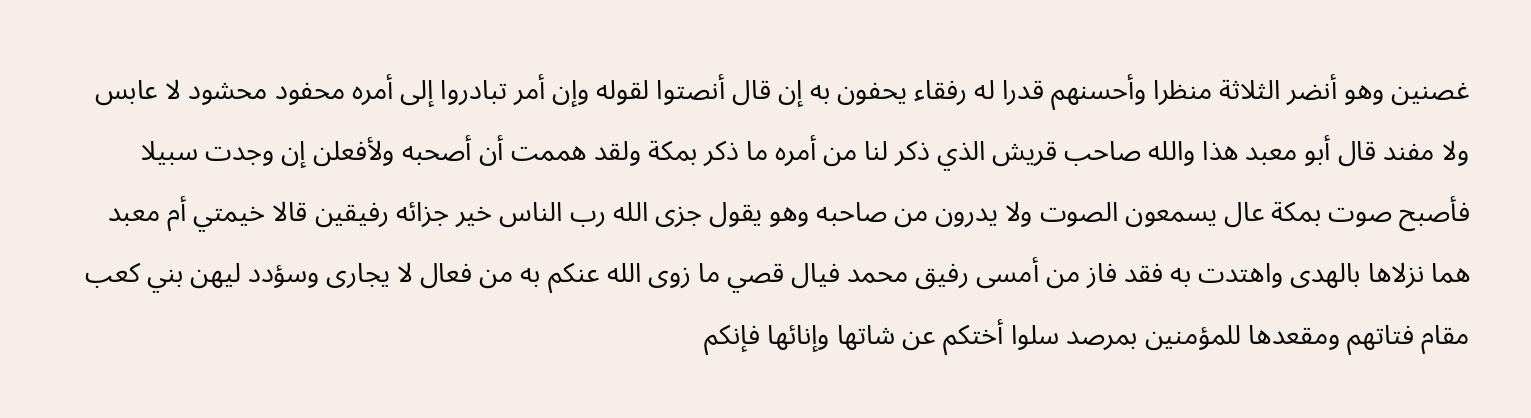غصنين وهو أنضر الثلاثة منظرا وأحسنهم قدرا له رفقاء يحفون به إن قال أنصتوا لقوله وإن أمر تبادروا إلى أمره محفود محشود لا عابس ولا مفند قال أبو معبد هذا والله صاحب قريش الذي ذكر لنا من أمره ما ذكر بمكة ولقد هممت أن أصحبه ولأفعلن إن وجدت سبيلا فأصبح صوت بمكة عال يسمعون الصوت ولا يدرون من صاحبه وهو يقول جزى الله رب الناس خير جزائه رفيقين قالا خيمتي أم معبد هما نزلاها بالهدى واهتدت به فقد فاز من أمسى رفيق محمد فيال قصي ما زوى الله عنكم به من فعال لا يجارى وسؤدد ليهن بني كعب مقام فتاتهم ومقعدها للمؤمنين بمرصد سلوا أختكم عن شاتها وإنائها فإنكم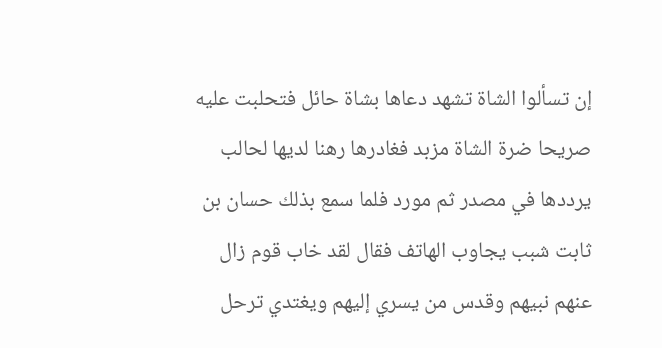إن تسألوا الشاة تشهد دعاها بشاة حائل فتحلبت عليه صريحا ضرة الشاة مزبد فغادرها رهنا لديها لحالب يرددها في مصدر ثم مورد فلما سمع بذلك حسان بن ثابت شبب يجاوب الهاتف فقال لقد خاب قوم زال عنهم نبيهم وقدس من يسري إليهم ويغتدي ترحل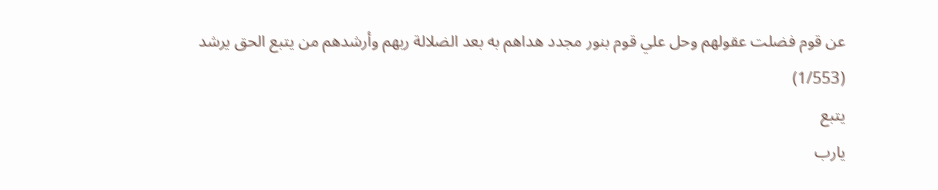عن قوم فضلت عقولهم وحل علي قوم بنور مجدد هداهم به بعد الضلالة ربهم وأرشدهم من يتبع الحق يرشد
(1/553)
يتبع
يارب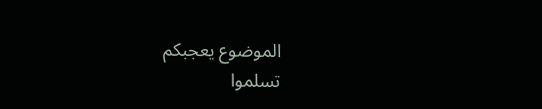الموضوع يعجبكم
تسلموا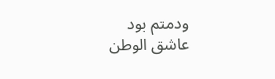ودمتم بود
عاشق الوطن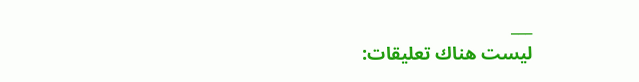___
ليست هناك تعليقات: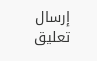إرسال تعليق